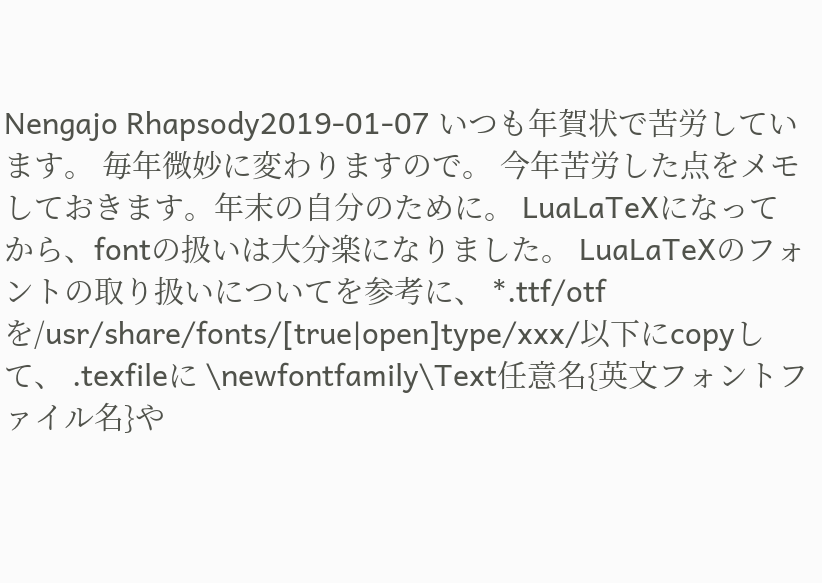Nengajo Rhapsody2019-01-07 いつも年賀状で苦労しています。 毎年微妙に変わりますので。 今年苦労した点をメモしておきます。年末の自分のために。 LuaLaTeXになってから、fontの扱いは大分楽になりました。 LuaLaTeXのフォントの取り扱いについてを参考に、 *.ttf/otfを/usr/share/fonts/[true|open]type/xxx/以下にcopyして、 .texfileに \newfontfamily\Text任意名{英文フォントファイル名}や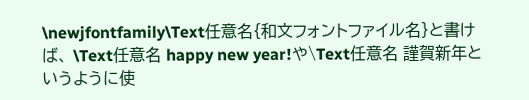\newjfontfamily\Text任意名{和文フォントファイル名}と書けば、 \Text任意名 happy new year!や\Text任意名 謹賀新年というように使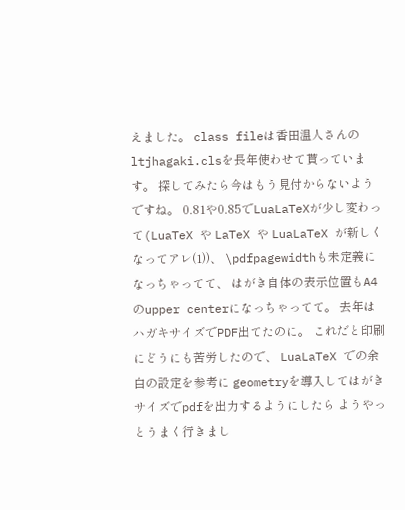えました。 class fileは香田温人さんのltjhagaki.clsを長年使わせて貰っています。 探してみたら今はもう見付からないようですね。 0.81や0.85でLuaLaTeXが少し変わって(LuaTeX や LaTeX や LuaLaTeX が新しくなってアレ(1))、 \pdfpagewidthも未定義になっちゃってて、 はがき自体の表示位置もA4のupper centerになっちゃってて。 去年はハガキサイズでPDF出てたのに。 これだと印刷にどうにも苦労したので、 LuaLaTeX での余白の設定を参考に geometryを導入してはがきサイズでpdfを出力するようにしたら ようやっとうまく行きまし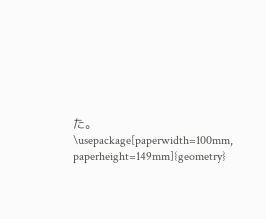た。 \usepackage[paperwidth=100mm, paperheight=149mm]{geometry}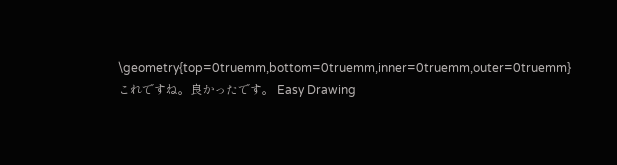\geometry{top=0truemm,bottom=0truemm,inner=0truemm,outer=0truemm} これですね。良かったです。 Easy Drawing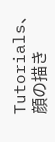Tutorials、顔の描き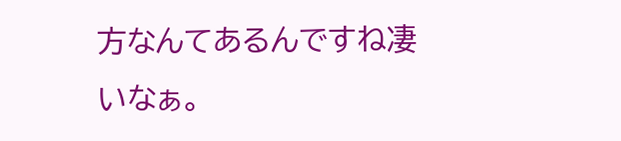方なんてあるんですね凄いなぁ。